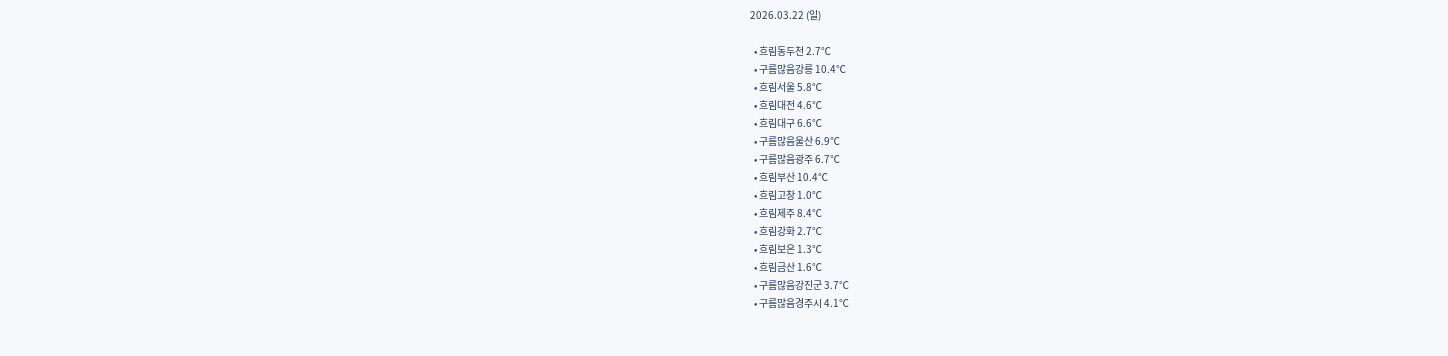2026.03.22 (일)

  • 흐림동두천 2.7℃
  • 구름많음강릉 10.4℃
  • 흐림서울 5.8℃
  • 흐림대전 4.6℃
  • 흐림대구 6.6℃
  • 구름많음울산 6.9℃
  • 구름많음광주 6.7℃
  • 흐림부산 10.4℃
  • 흐림고창 1.0℃
  • 흐림제주 8.4℃
  • 흐림강화 2.7℃
  • 흐림보은 1.3℃
  • 흐림금산 1.6℃
  • 구름많음강진군 3.7℃
  • 구름많음경주시 4.1℃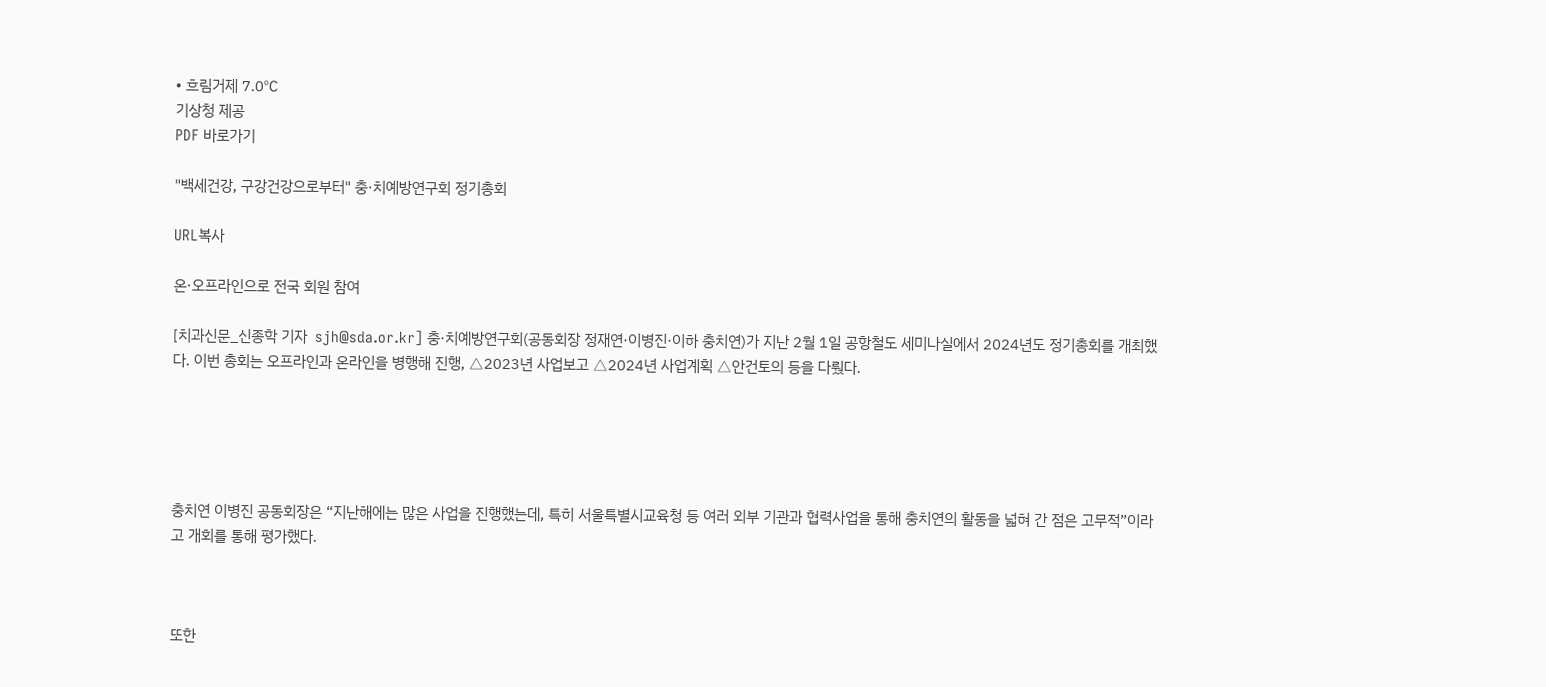• 흐림거제 7.0℃
기상청 제공
PDF 바로가기

"백세건강, 구강건강으로부터" 충·치예방연구회 정기총회

URL복사

온·오프라인으로 전국 회원 참여

[치과신문_신종학 기자  sjh@sda.or.kr] 충·치예방연구회(공동회장 정재연·이병진·이하 충치연)가 지난 2월 1일 공항철도 세미나실에서 2024년도 정기총회를 개최했다. 이번 총회는 오프라인과 온라인을 병행해 진행, △2023년 사업보고 △2024년 사업계획 △안건토의 등을 다뤘다.





충치연 이병진 공동회장은 “지난해에는 많은 사업을 진행했는데, 특히 서울특별시교육청 등 여러 외부 기관과 협력사업을 통해 충치연의 활동을 넓혀 간 점은 고무적”이라고 개회를 통해 평가했다.



또한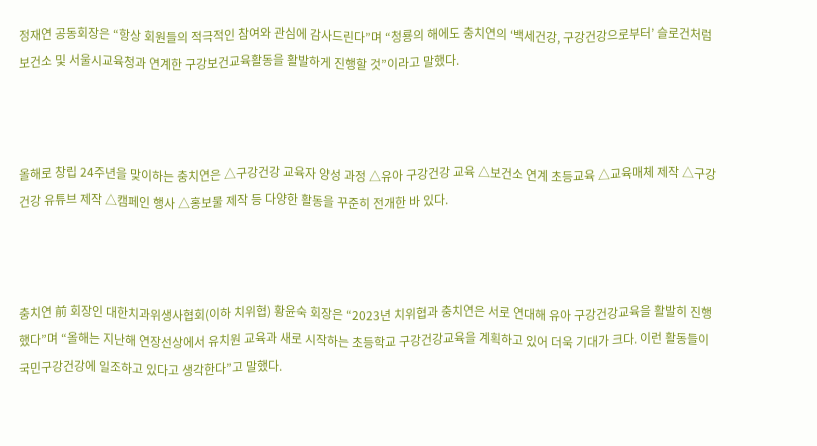정재연 공동회장은 “항상 회원들의 적극적인 참여와 관심에 감사드린다”며 “청룡의 해에도 충치연의 ‘백세건강, 구강건강으로부터’ 슬로건처럼 보건소 및 서울시교육청과 연계한 구강보건교육활동을 활발하게 진행할 것”이라고 말했다.



올해로 창립 24주년을 맞이하는 충치연은 △구강건강 교육자 양성 과정 △유아 구강건강 교육 △보건소 연계 초등교육 △교육매체 제작 △구강건강 유튜브 제작 △캠페인 행사 △홍보물 제작 등 다양한 활동을 꾸준히 전개한 바 있다.



충치연 前 회장인 대한치과위생사협회(이하 치위협) 황윤숙 회장은 “2023년 치위협과 충치연은 서로 연대해 유아 구강건강교육을 활발히 진행했다”며 “올해는 지난해 연장선상에서 유치원 교육과 새로 시작하는 초등학교 구강건강교육을 계획하고 있어 더욱 기대가 크다. 이런 활동들이 국민구강건강에 일조하고 있다고 생각한다”고 말했다.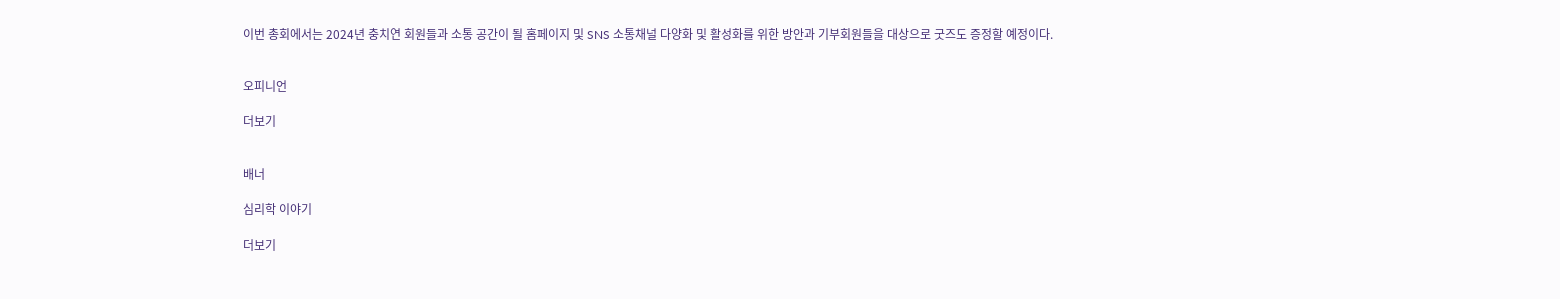이번 총회에서는 2024년 충치연 회원들과 소통 공간이 될 홈페이지 및 SNS 소통채널 다양화 및 활성화를 위한 방안과 기부회원들을 대상으로 굿즈도 증정할 예정이다.


오피니언

더보기


배너

심리학 이야기

더보기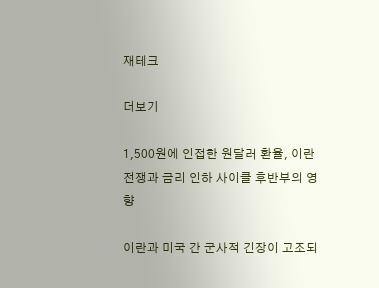재테크

더보기

1,500원에 인접한 원달러 환율, 이란 전쟁과 금리 인하 사이클 후반부의 영향

이란과 미국 간 군사적 긴장이 고조되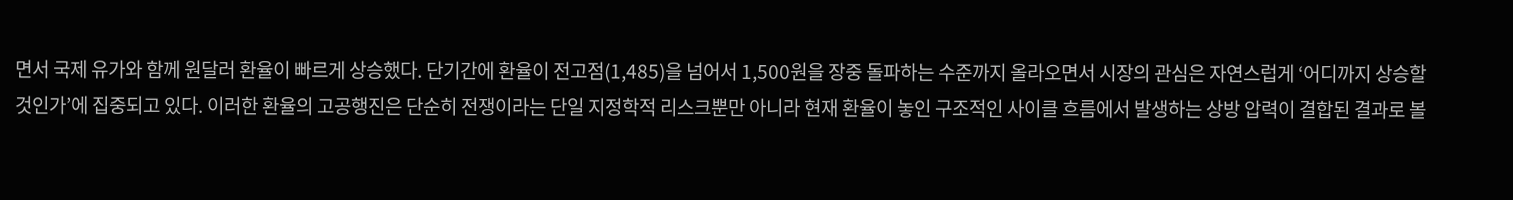면서 국제 유가와 함께 원달러 환율이 빠르게 상승했다. 단기간에 환율이 전고점(1,485)을 넘어서 1,500원을 장중 돌파하는 수준까지 올라오면서 시장의 관심은 자연스럽게 ‘어디까지 상승할 것인가’에 집중되고 있다. 이러한 환율의 고공행진은 단순히 전쟁이라는 단일 지정학적 리스크뿐만 아니라 현재 환율이 놓인 구조적인 사이클 흐름에서 발생하는 상방 압력이 결합된 결과로 볼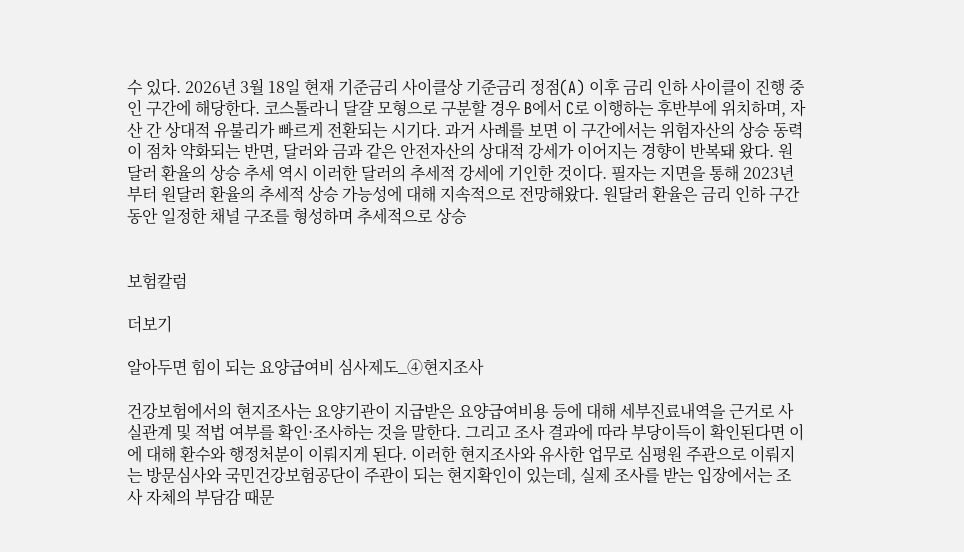수 있다. 2026년 3월 18일 현재 기준금리 사이클상 기준금리 정점(A) 이후 금리 인하 사이클이 진행 중인 구간에 해당한다. 코스톨라니 달걀 모형으로 구분할 경우 B에서 C로 이행하는 후반부에 위치하며, 자산 간 상대적 유불리가 빠르게 전환되는 시기다. 과거 사례를 보면 이 구간에서는 위험자산의 상승 동력이 점차 약화되는 반면, 달러와 금과 같은 안전자산의 상대적 강세가 이어지는 경향이 반복돼 왔다. 원달러 환율의 상승 추세 역시 이러한 달러의 추세적 강세에 기인한 것이다. 필자는 지면을 통해 2023년부터 원달러 환율의 추세적 상승 가능성에 대해 지속적으로 전망해왔다. 원달러 환율은 금리 인하 구간 동안 일정한 채널 구조를 형성하며 추세적으로 상승


보험칼럼

더보기

알아두면 힘이 되는 요양급여비 심사제도_④현지조사

건강보험에서의 현지조사는 요양기관이 지급받은 요양급여비용 등에 대해 세부진료내역을 근거로 사실관계 및 적법 여부를 확인·조사하는 것을 말한다. 그리고 조사 결과에 따라 부당이득이 확인된다면 이에 대해 환수와 행정처분이 이뤄지게 된다. 이러한 현지조사와 유사한 업무로 심평원 주관으로 이뤄지는 방문심사와 국민건강보험공단이 주관이 되는 현지확인이 있는데, 실제 조사를 받는 입장에서는 조사 자체의 부담감 때문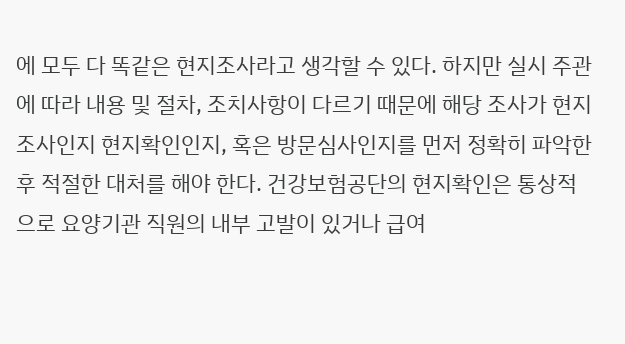에 모두 다 똑같은 현지조사라고 생각할 수 있다. 하지만 실시 주관에 따라 내용 및 절차, 조치사항이 다르기 때문에 해당 조사가 현지조사인지 현지확인인지, 혹은 방문심사인지를 먼저 정확히 파악한 후 적절한 대처를 해야 한다. 건강보험공단의 현지확인은 통상적으로 요양기관 직원의 내부 고발이 있거나 급여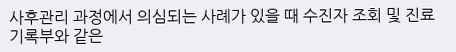사후관리 과정에서 의심되는 사례가 있을 때 수진자 조회 및 진료기록부와 같은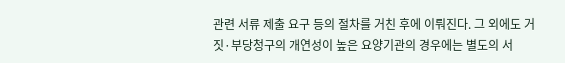관련 서류 제출 요구 등의 절차를 거친 후에 이뤄진다. 그 외에도 거짓·부당청구의 개연성이 높은 요양기관의 경우에는 별도의 서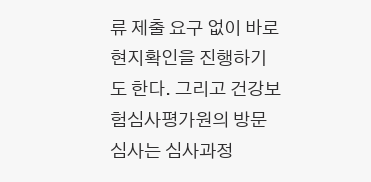류 제출 요구 없이 바로 현지확인을 진행하기도 한다. 그리고 건강보험심사평가원의 방문심사는 심사과정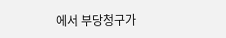에서 부당청구가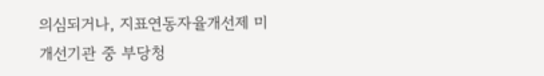의심되거나, 지표연동자율개선제 미개선기관 중 부당청